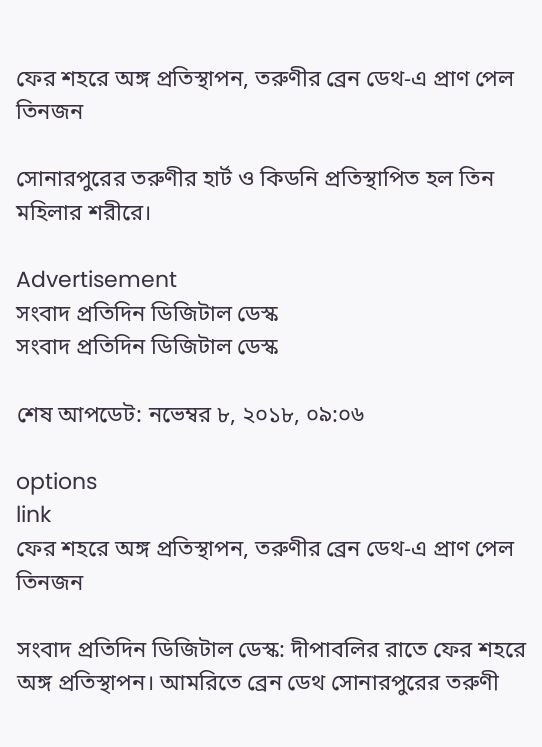ফের শহরে অঙ্গ প্রতিস্থাপন, তরুণীর ব্রেন ডেথ-এ প্রাণ পেল তিনজন

সোনারপুরের তরুণীর হার্ট ও কিডনি প্রতিস্থাপিত হল তিন মহিলার শরীরে।

Advertisement
সংবাদ প্রতিদিন ডিজিটাল ডেস্ক
সংবাদ প্রতিদিন ডিজিটাল ডেস্ক

শেষ আপডেট: নভেম্বর ৮, ২০১৮, ০৯:০৬

options
link
ফের শহরে অঙ্গ প্রতিস্থাপন, তরুণীর ব্রেন ডেথ-এ প্রাণ পেল তিনজন

সংবাদ প্রতিদিন ডিজিটাল ডেস্ক: দীপাবলির রাতে ফের শহরে অঙ্গ প্রতিস্থাপন। আমরিতে ব্রেন ডেথ সোনারপুরের তরুণী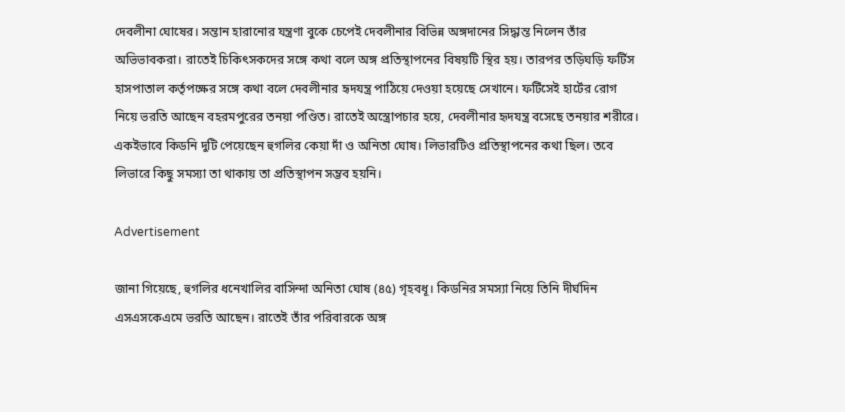দেবলীনা ঘোষের। সন্তান হারানোর যন্ত্রণা বুকে চেপেই দেবলীনার বিভিন্ন অঙ্গদানের সিদ্ধান্ত নিলেন তাঁর অভিভাবকরা। রাতেই চিকিৎসকদের সঙ্গে কথা বলে অঙ্গ প্রতিস্থাপনের বিষয়টি স্থির হয়। তারপর তড়িঘড়ি ফর্টিস হাসপাতাল কর্তৃপক্ষের সঙ্গে কথা বলে দেবলীনার হৃদযন্ত্র পাঠিয়ে দেওয়া হয়েছে সেখানে। ফর্টিসেই হার্টের রোগ নিয়ে ভরতি আছেন বহরমপুরের তনয়া পণ্ডিত। রাতেই অস্ত্রোপচার হয়ে, দেবলীনার হৃদযন্ত্র বসেছে তনয়ার শরীরে। একইভাবে কিডনি দুটি পেয়েছেন হুগলির কেয়া দাঁ ও অনিতা ঘোষ। লিভারটিও প্রতিস্থাপনের কথা ছিল। তবে লিভারে কিছু সমস্যা তা থাকায় তা প্রতিস্থাপন সম্ভব হয়নি।

Advertisement

জানা গিয়েছে, হুগলির ধনেখালির বাসিন্দা অনিতা ঘোষ (৪৫) গৃহবধূ। কিডনির সমস্যা নিয়ে তিনি দীর্ঘদিন এসএসকেএমে ভরতি আছেন। রাতেই তাঁর পরিবারকে অঙ্গ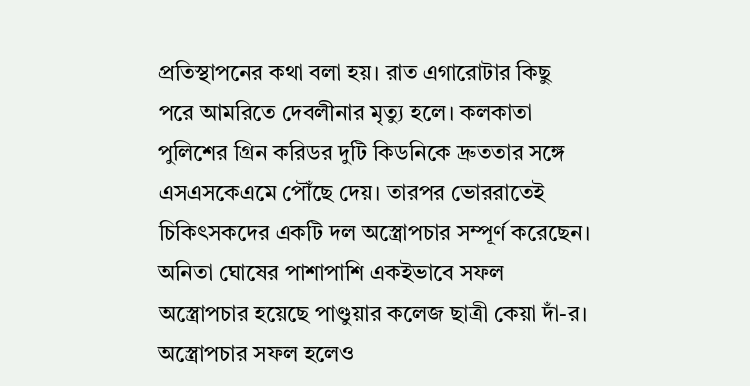প্রতিস্থাপনের কথা বলা হয়। রাত এগারোটার কিছু পরে আমরিতে দেবলীনার মৃত্যু হলে। কলকাতা পুলিশের গ্রিন করিডর দুটি কিডনিকে দ্রুততার সঙ্গে এসএসকেএমে পৌঁছে দেয়। তারপর ভোররাতেই চিকিৎসকদের একটি দল অস্ত্রোপচার সম্পূর্ণ করেছেন। অনিতা ঘোষের পাশাপাশি একইভাবে সফল অস্ত্রোপচার হয়েছে পাণ্ডুয়ার কলেজ ছাত্রী কেয়া দাঁ-র। অস্ত্রোপচার সফল হলেও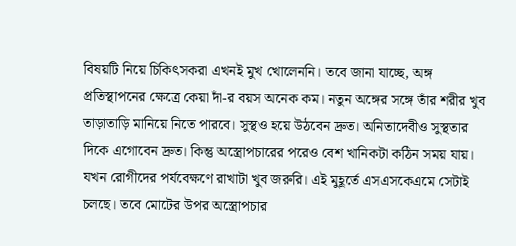বিষয়টি নিয়ে চিকিৎসকরা এখনই মুখ খোলেননি। তবে জানা যাচ্ছে, অঙ্গ প্রতিস্থাপনের ক্ষেত্রে কেয়া দাঁ-র বয়স অনেক কম। নতুন অঙ্গের সঙ্গে তাঁর শরীর খুব তাড়াতাড়ি মানিয়ে নিতে পারবে। সুস্থও হয়ে উঠবেন দ্রুত। অনিতাদেবীও সুস্থতার দিকে এগোবেন দ্রুত। কিন্তু অস্ত্রোপচারের পরেও বেশ খানিকটা কঠিন সময় যায়। যখন রোগীদের পর্যবেক্ষণে রাখাটা খুব জরুরি। এই মুহূর্তে এসএসকেএমে সেটাই চলছে। তবে মোটের উপর অস্ত্রোপচার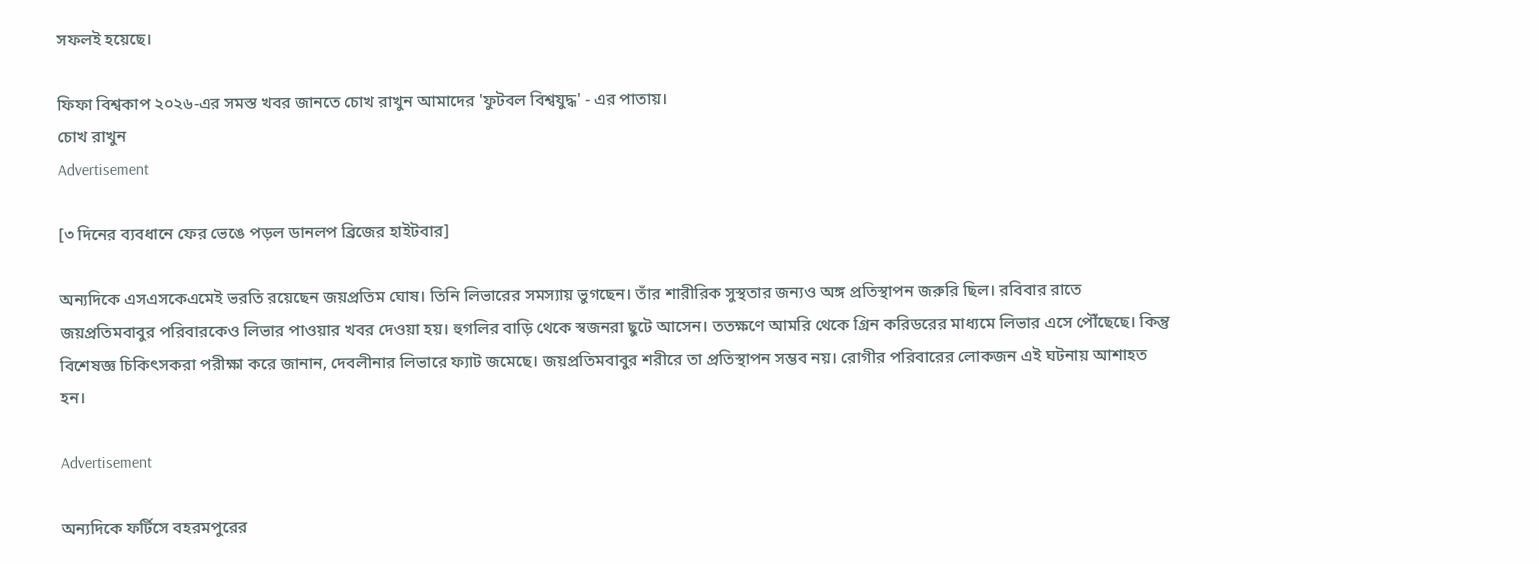সফলই হয়েছে।

ফিফা বিশ্বকাপ ২০২৬-এর সমস্ত খবর জানতে চোখ রাখুন আমাদের 'ফুটবল বিশ্বযুদ্ধ' - এর পাতায়।
চোখ রাখুন
Advertisement

[৩ দিনের ব্যবধানে ফের ভেঙে পড়ল ডানলপ ব্রিজের হাইটবার]

অন্যদিকে এসএসকেএমেই ভরতি রয়েছেন জয়প্রতিম ঘোষ। তিনি লিভারের সমস্যায় ভুগছেন। তাঁর শারীরিক সুস্থতার জন্যও অঙ্গ প্রতিস্থাপন জরুরি ছিল। রবিবার রাতে জয়প্রতিমবাবুর পরিবারকেও লিভার পাওয়ার খবর দেওয়া হয়। হুগলির বাড়ি থেকে স্বজনরা ছুটে আসেন। ততক্ষণে আমরি থেকে গ্রিন করিডরের মাধ্যমে লিভার এসে পৌঁছেছে। কিন্তু বিশেষজ্ঞ চিকিৎসকরা পরীক্ষা করে জানান, দেবলীনার লিভারে ফ্যাট জমেছে। জয়প্রতিমবাবুর শরীরে তা প্রতিস্থাপন সম্ভব নয়। রোগীর পরিবারের লোকজন এই ঘটনায় আশাহত হন।

Advertisement

অন্যদিকে ফর্টিসে বহরমপুরের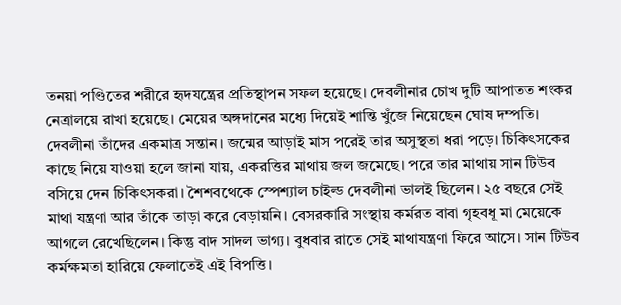তনয়া পণ্ডিতের শরীরে হৃদযন্ত্রের প্রতিস্থাপন সফল হয়েছে। দেবলীনার চোখ দুটি আপাতত শংকর নেত্রালয়ে রাখা হয়েছে। মেয়ের অঙ্গদানের মধ্যে দিয়েই শান্তি খুঁজে নিয়েছেন ঘোষ দম্পতি। দেবলীনা তাঁদের একমাত্র সন্তান। জন্মের আড়াই মাস পরেই তার অসুস্থতা ধরা পড়ে। চিকিৎসকের কাছে নিয়ে যাওয়া হলে জানা যায়, একরত্তির মাথায় জল জমেছে। পরে তার মাথায় সান টিউব বসিয়ে দেন চিকিৎসকরা। শৈশবথেকে স্পেশ্যাল চাইল্ড দেবলীনা ভালই ছিলেন। ২৫ বছরে সেই মাথা যন্ত্রণা আর তাঁকে তাড়া করে বেড়ায়নি। বেসরকারি সংস্থায় কর্মরত বাবা গৃহবধূ মা মেয়েকে আগলে রেখেছিলেন। কিন্তু বাদ সাদল ভাগ্য। বুধবার রাতে সেই মাথাযন্ত্রণা ফিরে আসে। সান টিউব কর্মক্ষমতা হারিয়ে ফেলাতেই এই বিপত্তি।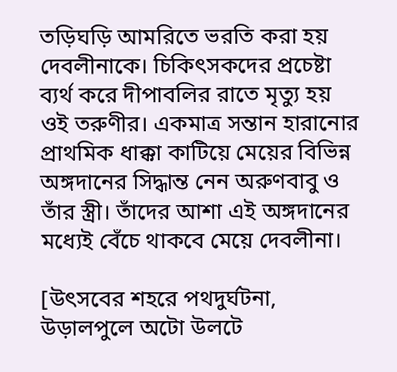তড়িঘড়ি আমরিতে ভরতি করা হয় দেবলীনাকে। চিকিৎসকদের প্রচেষ্টা ব্যর্থ করে দীপাবলির রাতে মৃত্যু হয় ওই তরুণীর। একমাত্র সন্তান হারানোর প্রাথমিক ধাক্কা কাটিয়ে মেয়ের বিভিন্ন অঙ্গদানের সিদ্ধান্ত নেন অরুণবাবু ও তাঁর স্ত্রী। তাঁদের আশা এই অঙ্গদানের মধ্যেই বেঁচে থাকবে মেয়ে দেবলীনা।

[উৎসবের শহরে পথদুর্ঘটনা, উড়ালপুলে অটো উলটে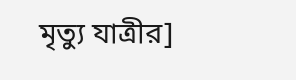মৃত্যু যাত্রীর]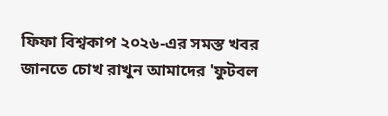ফিফা বিশ্বকাপ ২০২৬-এর সমস্ত খবর জানতে চোখ রাখুন আমাদের 'ফুটবল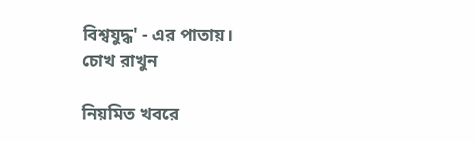বিশ্বযুদ্ধ' - এর পাতায়।
চোখ রাখুন

নিয়মিত খবরে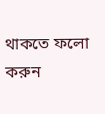থাকতে ফলো করুন